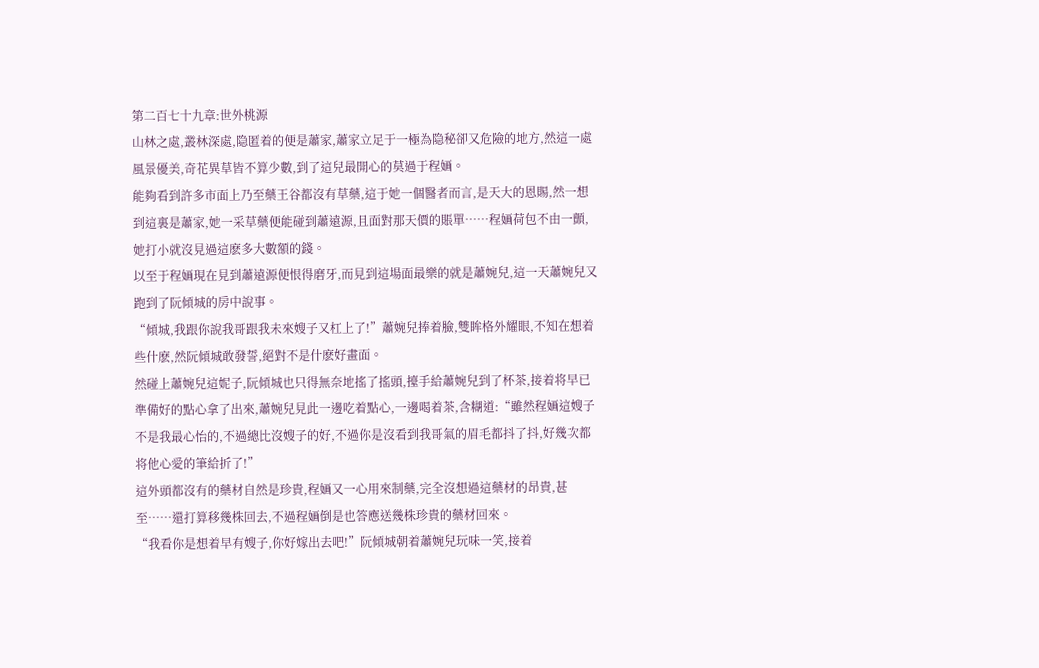第二百七十九章:世外桃源
山林之處,叢林深處,隐匿着的便是蕭家,蕭家立足于一極為隐秘卻又危險的地方,然這一處風景優美,奇花異草皆不算少數,到了這兒最開心的莫過于程婳。
能夠看到許多市面上乃至藥王谷都沒有草藥,這于她一個醫者而言,是天大的恩賜,然一想到這裏是蕭家,她一采草藥便能碰到蕭遠源,且面對那天價的賬單……程婳荷包不由一顫,她打小就沒見過這麽多大數額的錢。
以至于程婳現在見到蕭遠源便恨得磨牙,而見到這場面最樂的就是蕭婉兒,這一天蕭婉兒又跑到了阮傾城的房中說事。
“傾城,我跟你說我哥跟我未來嫂子又杠上了!”蕭婉兒捧着臉,雙眸格外耀眼,不知在想着些什麽,然阮傾城敢發誓,絕對不是什麽好畫面。
然碰上蕭婉兒這妮子,阮傾城也只得無奈地搖了搖頭,擡手給蕭婉兒到了杯茶,接着将早已準備好的點心拿了出來,蕭婉兒見此一邊吃着點心,一邊喝着茶,含糊道:“雖然程婳這嫂子不是我最心怡的,不過總比沒嫂子的好,不過你是沒看到我哥氣的眉毛都抖了抖,好幾次都将他心愛的筆給折了!”
這外頭都沒有的藥材自然是珍貴,程婳又一心用來制藥,完全沒想過這藥材的昂貴,甚至……還打算移幾株回去,不過程婳倒是也答應送幾株珍貴的藥材回來。
“我看你是想着早有嫂子,你好嫁出去吧!”阮傾城朝着蕭婉兒玩味一笑,接着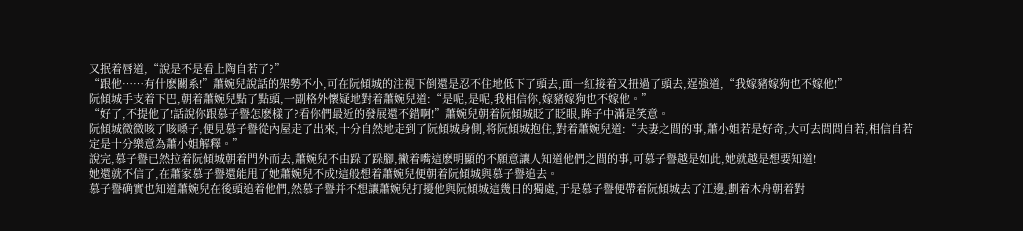又抿着唇道,“說是不是看上陶自若了?”
“跟他……有什麽關系!”蕭婉兒說話的架勢不小,可在阮傾城的注視下倒還是忍不住地低下了頭去,面一紅接着又扭過了頭去,逞強道,“我嫁豬嫁狗也不嫁他!”
阮傾城手支着下巴,朝着蕭婉兒點了點頭,一副格外懷疑地對着蕭婉兒道:“是呢,是呢,我相信你,嫁豬嫁狗也不嫁他。”
“好了,不提他了!話說你跟慕子譽怎麽樣了?看你們最近的發展還不錯啊!”蕭婉兒朝着阮傾城眨了眨眼,眸子中滿是笑意。
阮傾城微微咳了咳嗓子,便見慕子譽從內屋走了出來,十分自然地走到了阮傾城身側,将阮傾城抱住,對着蕭婉兒道:“夫妻之間的事,蕭小姐若是好奇,大可去問問自若,相信自若定是十分樂意為蕭小姐解釋。”
說完,慕子譽已然拉着阮傾城朝着門外而去,蕭婉兒不由跺了跺腳,撇着嘴這麽明顯的不願意讓人知道他們之間的事,可慕子譽越是如此,她就越是想要知道!
她還就不信了,在蕭家慕子譽還能甩了她蕭婉兒不成!這般想着蕭婉兒便朝着阮傾城與慕子譽追去。
慕子譽确實也知道蕭婉兒在後頭追着他們,然慕子譽并不想讓蕭婉兒打擾他與阮傾城這幾日的獨處,于是慕子譽便帶着阮傾城去了江邊,劃着木舟朝着對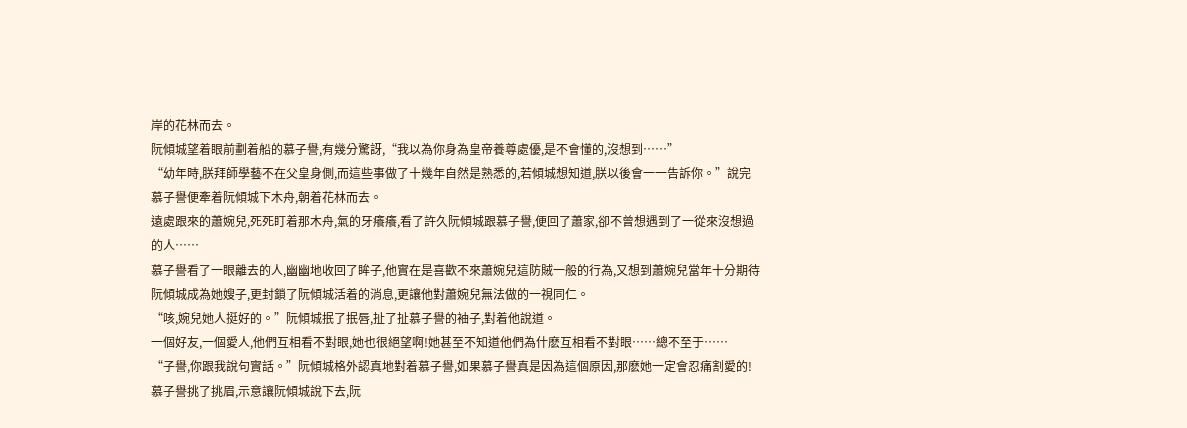岸的花林而去。
阮傾城望着眼前劃着船的慕子譽,有幾分驚訝,“我以為你身為皇帝養尊處優,是不會懂的,沒想到……”
“幼年時,朕拜師學藝不在父皇身側,而這些事做了十幾年自然是熟悉的,若傾城想知道,朕以後會一一告訴你。”說完慕子譽便牽着阮傾城下木舟,朝着花林而去。
遠處跟來的蕭婉兒,死死盯着那木舟,氣的牙癢癢,看了許久阮傾城跟慕子譽,便回了蕭家,卻不曾想遇到了一從來沒想過的人……
慕子譽看了一眼離去的人,幽幽地收回了眸子,他實在是喜歡不來蕭婉兒這防賊一般的行為,又想到蕭婉兒當年十分期待阮傾城成為她嫂子,更封鎖了阮傾城活着的消息,更讓他對蕭婉兒無法做的一視同仁。
“咳,婉兒她人挺好的。”阮傾城抿了抿唇,扯了扯慕子譽的袖子,對着他說道。
一個好友,一個愛人,他們互相看不對眼,她也很絕望啊!她甚至不知道他們為什麽互相看不對眼……總不至于……
“子譽,你跟我說句實話。”阮傾城格外認真地對着慕子譽,如果慕子譽真是因為這個原因,那麽她一定會忍痛割愛的!
慕子譽挑了挑眉,示意讓阮傾城說下去,阮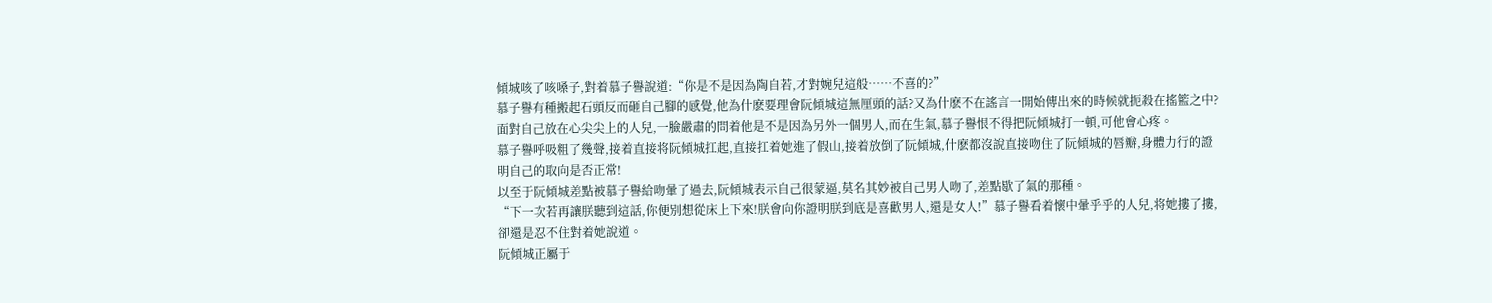傾城咳了咳嗓子,對着慕子譽說道:“你是不是因為陶自若,才對婉兒這般……不喜的?”
慕子譽有種搬起石頭反而砸自己腳的感覺,他為什麽要理會阮傾城這無厘頭的話?又為什麽不在謠言一開始傳出來的時候就扼殺在搖籃之中?
面對自己放在心尖尖上的人兒,一臉嚴肅的問着他是不是因為另外一個男人,而在生氣,慕子譽恨不得把阮傾城打一頓,可他會心疼。
慕子譽呼吸粗了幾聲,接着直接将阮傾城扛起,直接扛着她進了假山,接着放倒了阮傾城,什麽都沒說直接吻住了阮傾城的唇瓣,身體力行的證明自己的取向是否正常!
以至于阮傾城差點被慕子譽給吻暈了過去,阮傾城表示自己很蒙逼,莫名其妙被自己男人吻了,差點歇了氣的那種。
“下一次若再讓朕聽到這話,你便別想從床上下來!朕會向你證明朕到底是喜歡男人,還是女人!”慕子譽看着懷中暈乎乎的人兒,将她摟了摟,卻還是忍不住對着她說道。
阮傾城正屬于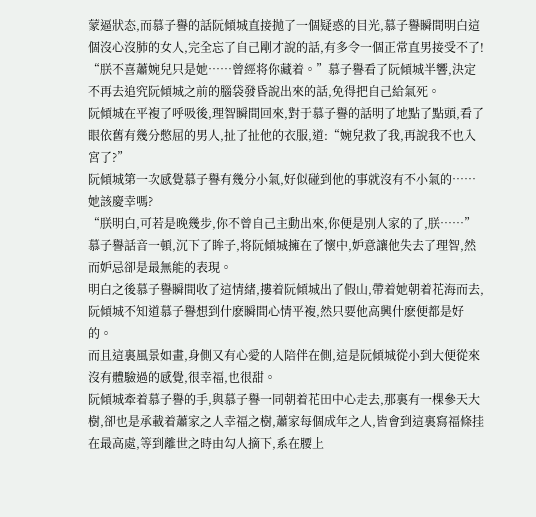蒙逼狀态,而慕子譽的話阮傾城直接抛了一個疑惑的目光,慕子譽瞬間明白這個沒心沒肺的女人,完全忘了自己剛才說的話,有多令一個正常直男接受不了!
“朕不喜蕭婉兒只是她……曾經将你藏着。”慕子譽看了阮傾城半響,決定不再去追究阮傾城之前的腦袋發昏說出來的話,免得把自己給氣死。
阮傾城在平複了呼吸後,理智瞬間回來,對于慕子譽的話明了地點了點頭,看了眼依舊有幾分憋屈的男人,扯了扯他的衣服,道:“婉兒救了我,再說我不也入宮了?”
阮傾城第一次感覺慕子譽有幾分小氣,好似碰到他的事就沒有不小氣的……她該慶幸嗎?
“朕明白,可若是晚幾步,你不曾自己主動出來,你便是別人家的了,朕……”慕子譽話音一頓,沉下了眸子,将阮傾城擁在了懷中,妒意讓他失去了理智,然而妒忌卻是最無能的表現。
明白之後慕子譽瞬間收了這情緒,摟着阮傾城出了假山,帶着她朝着花海而去,阮傾城不知道慕子譽想到什麽瞬間心情平複,然只要他高興什麽便都是好的。
而且這裏風景如畫,身側又有心愛的人陪伴在側,這是阮傾城從小到大便從來沒有體驗過的感覺,很幸福,也很甜。
阮傾城牽着慕子譽的手,與慕子譽一同朝着花田中心走去,那裏有一棵參天大樹,卻也是承載着蕭家之人幸福之樹,蕭家每個成年之人,皆會到這裏寫福條挂在最高處,等到離世之時由勾人摘下,系在腰上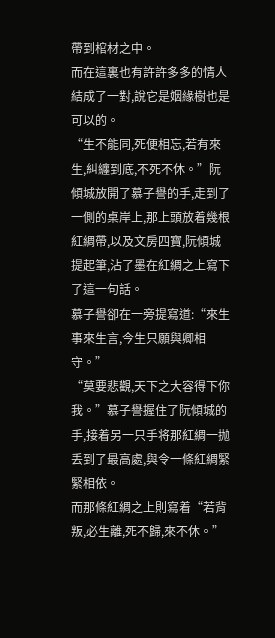帶到棺材之中。
而在這裏也有許許多多的情人結成了一對,說它是姻緣樹也是可以的。
“生不能同,死便相忘,若有來生,糾纏到底,不死不休。”阮傾城放開了慕子譽的手,走到了一側的桌岸上,那上頭放着幾根紅綢帶,以及文房四寶,阮傾城提起筆,沾了墨在紅綢之上寫下了這一句話。
慕子譽卻在一旁提寫道:“來生事來生言,今生只願與卿相守。”
“莫要悲觀,天下之大容得下你我。”慕子譽握住了阮傾城的手,接着另一只手将那紅綢一抛丢到了最高處,與令一條紅綢緊緊相依。
而那條紅綢之上則寫着“若背叛,必生離,死不歸,來不休。”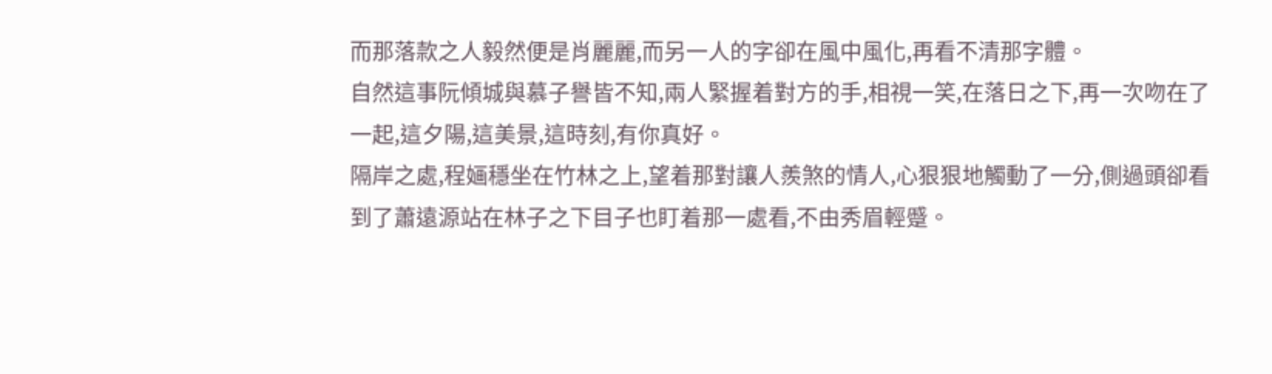而那落款之人毅然便是肖麗麗,而另一人的字卻在風中風化,再看不清那字體。
自然這事阮傾城與慕子譽皆不知,兩人緊握着對方的手,相視一笑,在落日之下,再一次吻在了一起,這夕陽,這美景,這時刻,有你真好。
隔岸之處,程婳穩坐在竹林之上,望着那對讓人羨煞的情人,心狠狠地觸動了一分,側過頭卻看到了蕭遠源站在林子之下目子也盯着那一處看,不由秀眉輕蹙。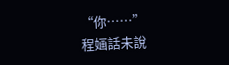“你……”
程婳話未說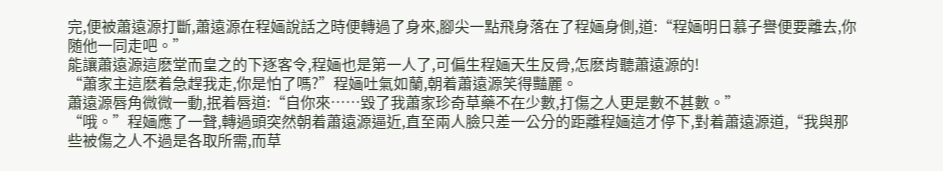完,便被蕭遠源打斷,蕭遠源在程婳說話之時便轉過了身來,腳尖一點飛身落在了程婳身側,道:“程婳明日慕子譽便要離去,你随他一同走吧。”
能讓蕭遠源這麽堂而皇之的下逐客令,程婳也是第一人了,可偏生程婳天生反骨,怎麽肯聽蕭遠源的!
“蕭家主這麽着急趕我走,你是怕了嗎?”程婳吐氣如蘭,朝着蕭遠源笑得豔麗。
蕭遠源唇角微微一動,抿着唇道:“自你來……毀了我蕭家珍奇草藥不在少數,打傷之人更是數不甚數。”
“哦。”程婳應了一聲,轉過頭突然朝着蕭遠源逼近,直至兩人臉只差一公分的距離程婳這才停下,對着蕭遠源道,“我與那些被傷之人不過是各取所需,而草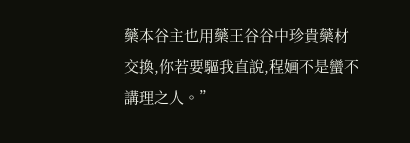藥本谷主也用藥王谷谷中珍貴藥材交換,你若要驅我直說,程婳不是蠻不講理之人。”